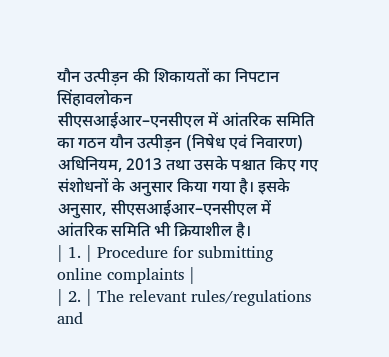यौन उत्पीड़न की शिकायतों का निपटान
सिंहावलोकन
सीएसआईआर–एनसीएल में आंतरिक समिति का गठन यौन उत्पीड़न (निषेध एवं निवारण) अधिनियम, 2013 तथा उसके पश्चात किए गए संशोधनों के अनुसार किया गया है। इसके अनुसार, सीएसआईआर–एनसीएल में आंतरिक समिति भी क्रियाशील है।
| 1. | Procedure for submitting online complaints |
| 2. | The relevant rules/regulations and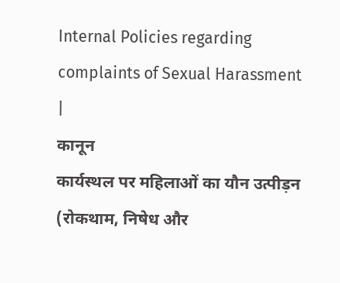Internal Policies regarding complaints of Sexual Harassment |
कानून
कार्यस्थल पर महिलाओं का यौन उत्पीड़न (रोकथाम, निषेध और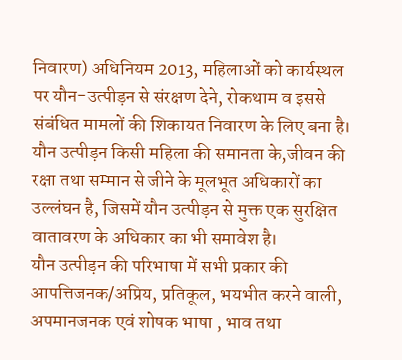निवारण) अधिनियम 2013, महिलाओं को कार्यस्थल पर यौन-उत्पीड़न से संरक्षण देने, रोकथाम व इससे संबंधित मामलों की शिकायत निवारण के लिए बना है। यौन उत्पीड़न किसी महिला की समानता के,जीवन की रक्षा तथा सम्मान से जीने के मूलभूत अधिकारों का उल्लंघन है, जिसमें यौन उत्पीड़न से मुक्त एक सुरक्षित वातावरण के अधिकार का भी समावेश है।
यौन उत्पीड़न की परिभाषा में सभी प्रकार की आपत्तिजनक/अप्रिय, प्रतिकूल, भयभीत करने वाली, अपमानजनक एवं शोषक भाषा , भाव तथा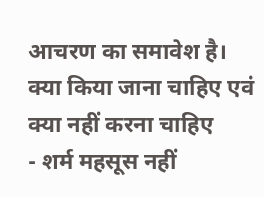आचरण का समावेश है।
क्या किया जाना चाहिए एवं क्या नहीं करना चाहिए
- शर्म महसूस नहीं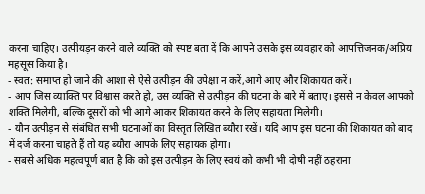करना चाहिए। उत्पीयड़न करने वाले व्यक्ति को स्पष्ट बता दें कि आपने उसके इस व्यवहार को आपत्तिजनक/अप्रिय महसूस किया है।
- स्वत: समाप्त हो जाने की आशा से ऐसे उत्पीड़न की उपेक्षा न करें,आगे आए और शिकायत करें।
- आप जिस व्याक्ति पर विश्वास करते हो, उस व्यक्ति से उत्पीड़न की घटना के बारे में बताए। इससे न केवल आपको शक्ति मिलेगी, बल्कि दूसरों को भी आगे आकर शिकायत करने के लिए सहायता मिलेगी।
- यौन उत्पीड़न से संबंधित सभी घटनाओं का विस्तृत लिखित ब्यौरा रखें। यदि आप इस घटना की शिकायत को बाद में दर्ज करना चाहते हैं तो यह ब्यौरा आपके लिए सहायक होगा।
- सबसे अधिक महत्वपूर्ण बात है कि को इस उत्पीड़न के लिए स्वयं को कभी भी दोषी नहीं ठहराना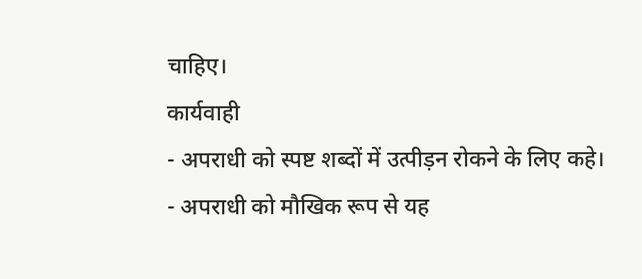चाहिए।
कार्यवाही
- अपराधी को स्पष्ट शब्दों में उत्पीड़न रोकने के लिए कहे।
- अपराधी को मौखिक रूप से यह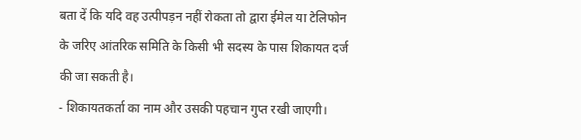बता दें कि यदि वह उत्पीपड़न नहीं रोकता तो द्वारा ईमेल या टेलिफोन के जरिए आंतरिक समिति के किसी भी सदस्य के पास शिकायत दर्ज की जा सकती है।
- शिकायतकर्ता का नाम और उसकी पहचान गुप्त रखी जाएगी।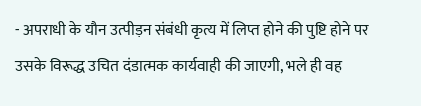- अपराधी के यौन उत्पीड़न संबंधी कृत्य में लिप्त होने की पुष्टि होने पर उसके विरूद्ध उचित दंडात्मक कार्यवाही की जाएगी, भले ही वह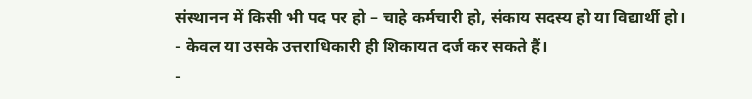संस्थानन में किसी भी पद पर हो – चाहे कर्मचारी हो, संकाय सदस्य हो या विद्यार्थी हो।
- केवल या उसके उत्तराधिकारी ही शिकायत दर्ज कर सकते हैं।
-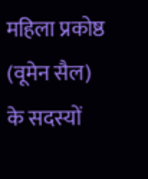महिला प्रकोष्ठ (वूमेन सैल) के सदस्यों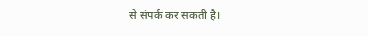से संपर्क कर सकती है।